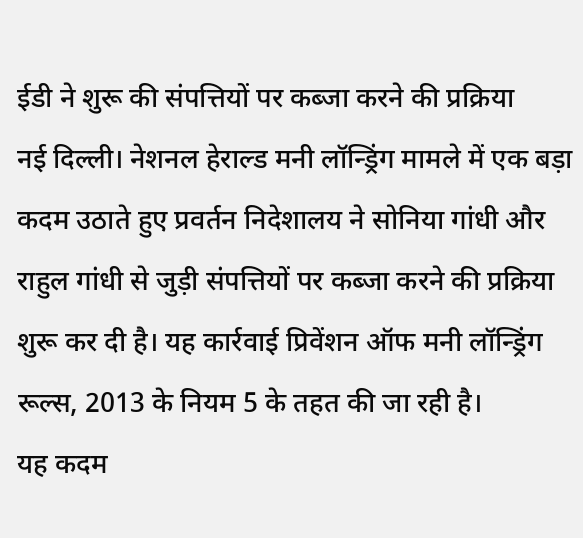ईडी ने शुरू की संपत्तियों पर कब्जा करने की प्रक्रिया
नई दिल्ली। नेशनल हेराल्ड मनी लॉन्ड्रिंग मामले में एक बड़ा कदम उठाते हुए प्रवर्तन निदेशालय ने सोनिया गांधी और राहुल गांधी से जुड़ी संपत्तियों पर कब्जा करने की प्रक्रिया शुरू कर दी है। यह कार्रवाई प्रिवेंशन ऑफ मनी लॉन्ड्रिंग रूल्स, 2013 के नियम 5 के तहत की जा रही है।
यह कदम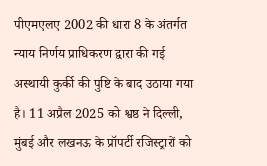पीएमएलए 2002 की धारा 8 के अंतर्गत न्याय निर्णय प्राधिकरण द्वारा की गई अस्थायी कुर्की की पुष्टि के बाद उठाया गया है। 11 अप्रैल 2025 को श्वष्ठ ने दिल्ली, मुंबई और लखनऊ के प्रॉपर्टी रजिस्ट्रारों को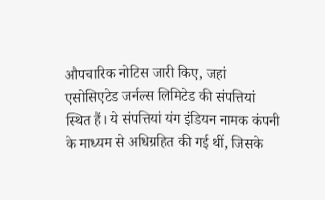औपचारिक नोटिस जारी किए, जहां एसोसिएटेड जर्नल्स लिमिटेड की संपत्तियां स्थित हैं। ये संपत्तियां यंग इंडियन नामक कंपनी के माध्यम से अधिग्रहित की गई थीं, जिसके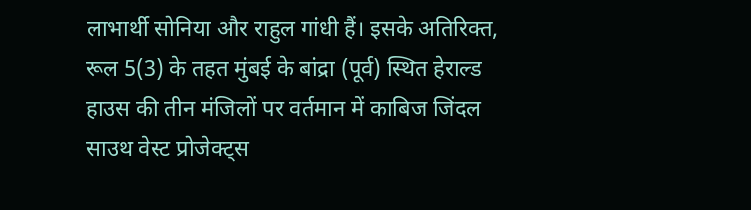लाभार्थी सोनिया और राहुल गांधी हैं। इसके अतिरिक्त, रूल 5(3) के तहत मुंबई के बांद्रा (पूर्व) स्थित हेराल्ड हाउस की तीन मंजिलों पर वर्तमान में काबिज जिंदल साउथ वेस्ट प्रोजेक्ट्स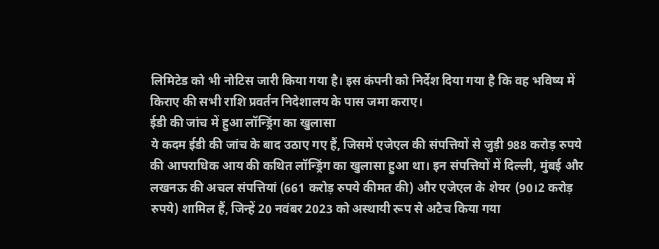लिमिटेड को भी नोटिस जारी किया गया है। इस कंपनी को निर्देश दिया गया है कि वह भविष्य में किराए की सभी राशि प्रवर्तन निदेशालय के पास जमा कराए।
ईडी की जांच में हुआ लॉन्ड्रिंग का खुलासा
ये कदम ईडी की जांच के बाद उठाए गए हैं, जिसमें एजेएल की संपत्तियों से जुड़ी 988 करोड़ रुपये की आपराधिक आय की कथित लॉन्ड्रिंग का खुलासा हुआ था। इन संपत्तियों में दिल्ली, मुंबई और लखनऊ की अचल संपत्तियां (661 करोड़ रुपये कीमत की) और एजेएल के शेयर (90।2 करोड़ रुपये) शामिल हैं, जिन्हें 20 नवंबर 2023 को अस्थायी रूप से अटैच किया गया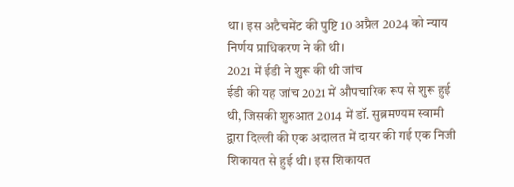था। इस अटैचमेंट की पुष्टि 10 अप्रैल 2024 को न्याय निर्णय प्राधिकरण ने की थी।
2021 में ईडी ने शुरू की थी जांच
ईडी की यह जांच 2021 में औपचारिक रूप से शुरू हुई थी, जिसकी शुरुआत 2014 में डॉ. सुब्रमण्यम स्वामी द्वारा दिल्ली की एक अदालत में दायर की गई एक निजी शिकायत से हुई थी। इस शिकायत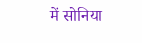में सोनिया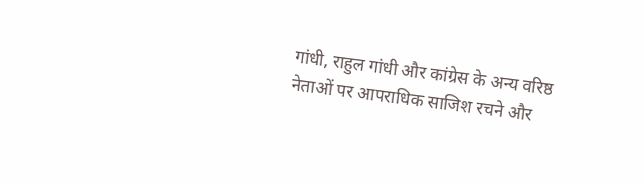गांधी, राहुल गांधी और कांग्रेस के अन्य वरिष्ठ नेताओं पर आपराधिक साजिश रचने और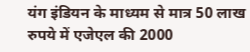यंग इंडियन के माध्यम से मात्र 50 लाख रुपये में एजेएल की 2000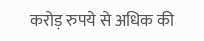करोड़ रुपये से अधिक की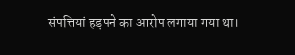संपत्तियां हड़पने का आरोप लगाया गया था।